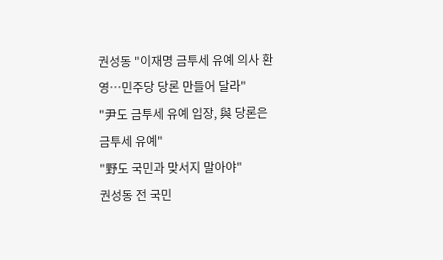권성동 "이재명 금투세 유예 의사 환영…민주당 당론 만들어 달라"
"尹도 금투세 유예 입장, 與 당론은 금투세 유예"
"野도 국민과 맞서지 말아야"
권성동 전 국민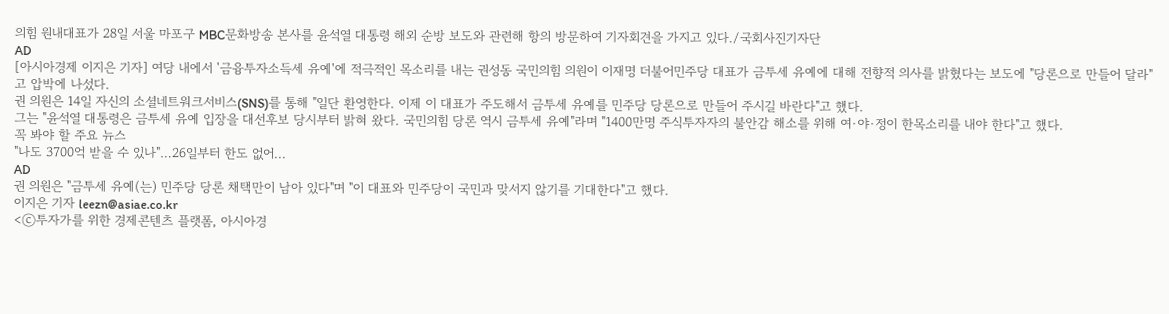의힘 원내대표가 28일 서울 마포구 MBC문화방송 본사를 윤석열 대통령 해외 순방 보도와 관련해 항의 방문하여 기자회견을 가지고 있다./국회사진기자단
AD
[아시아경제 이지은 기자] 여당 내에서 '금융투자소득세 유예'에 적극적인 목소리를 내는 권성동 국민의힘 의원이 이재명 더불어민주당 대표가 금투세 유예에 대해 전향적 의사를 밝혔다는 보도에 "당론으로 만들어 달라"고 압박에 나섰다.
권 의원은 14일 자신의 소셜네트워크서비스(SNS)를 통해 "일단 환영한다. 이제 이 대표가 주도해서 금투세 유예를 민주당 당론으로 만들어 주시길 바란다"고 했다.
그는 "윤석열 대통령은 금투세 유예 입장을 대선후보 당시부터 밝혀 왔다. 국민의힘 당론 역시 금투세 유예"라며 "1400만명 주식투자자의 불안감 해소를 위해 여·야·정이 한목소리를 내야 한다"고 했다.
꼭 봐야 할 주요 뉴스
"나도 3700억 받을 수 있나"…26일부터 한도 없어...
AD
권 의원은 "금투세 유예(는) 민주당 당론 채택만이 남아 있다"며 "이 대표와 민주당이 국민과 맞서지 않기를 기대한다"고 했다.
이지은 기자 leezn@asiae.co.kr
<ⓒ투자가를 위한 경제콘텐츠 플랫폼, 아시아경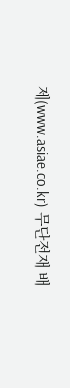제(www.asiae.co.kr) 무단전재 배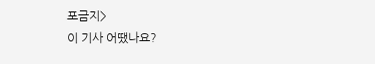포금지>
이 기사 어땠나요?